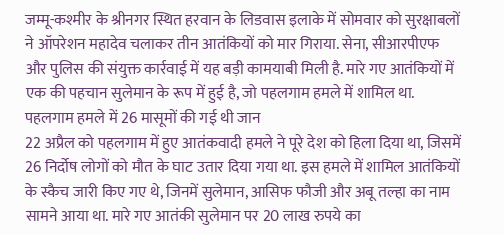जम्मू-कश्मीर के श्रीनगर स्थित हरवान के लिडवास इलाके में सोमवार को सुरक्षाबलों ने ऑपरेशन महादेव चलाकर तीन आतंकियों को मार गिराया. सेना, सीआरपीएफ और पुलिस की संयुक्त कार्रवाई में यह बड़ी कामयाबी मिली है. मारे गए आतंकियों में एक की पहचान सुलेमान के रूप में हुई है, जो पहलगाम हमले में शामिल था.
पहलगाम हमले में 26 मासूमों की गई थी जान
22 अप्रैल को पहलगाम में हुए आतंकवादी हमले ने पूरे देश को हिला दिया था, जिसमें 26 निर्दोष लोगों को मौत के घाट उतार दिया गया था. इस हमले में शामिल आतंकियों के स्कैच जारी किए गए थे, जिनमें सुलेमान, आसिफ फौजी और अबू तल्हा का नाम सामने आया था. मारे गए आतंकी सुलेमान पर 20 लाख रुपये का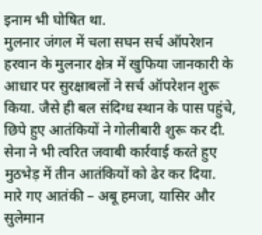इनाम भी घोषित था.
मुलनार जंगल में चला सघन सर्च ऑपरेशन
हरवान के मुलनार क्षेत्र में खुफिया जानकारी के आधार पर सुरक्षाबलों ने सर्च ऑपरेशन शुरू किया. जैसे ही बल संदिग्ध स्थान के पास पहुंचे, छिपे हुए आतंकियों ने गोलीबारी शुरू कर दी. सेना ने भी त्वरित जवाबी कार्रवाई करते हुए मुठभेड़ में तीन आतंकियों को ढेर कर दिया.
मारे गए आतंकी – अबू हमजा, यासिर और सुलेमान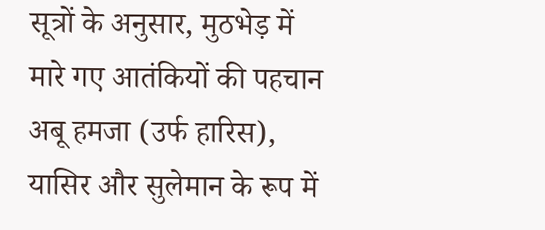सूत्रों के अनुसार, मुठभेड़ में मारे गए आतंकियों की पहचान अबू हमजा (उर्फ हारिस), यासिर और सुलेमान के रूप में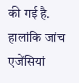की गई है. हालांकि जांच एजेंसियां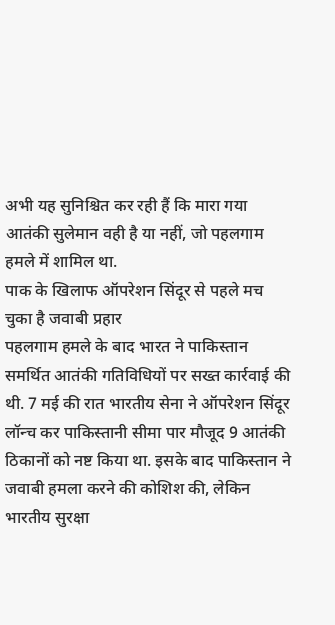अभी यह सुनिश्चित कर रही हैं कि मारा गया आतंकी सुलेमान वही है या नहीं, जो पहलगाम हमले में शामिल था.
पाक के खिलाफ ऑपरेशन सिंदूर से पहले मच चुका है जवाबी प्रहार
पहलगाम हमले के बाद भारत ने पाकिस्तान समर्थित आतंकी गतिविधियों पर सख्त कार्रवाई की थी. 7 मई की रात भारतीय सेना ने ऑपरेशन सिंदूर लॉन्च कर पाकिस्तानी सीमा पार मौजूद 9 आतंकी ठिकानों को नष्ट किया था. इसके बाद पाकिस्तान ने जवाबी हमला करने की कोशिश की, लेकिन भारतीय सुरक्षा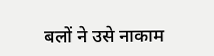बलों ने उसे नाकाम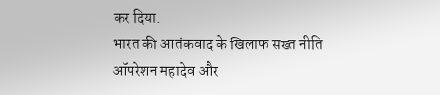कर दिया.
भारत की आतंकवाद के खिलाफ सख्त नीति
ऑपरेशन महादेव और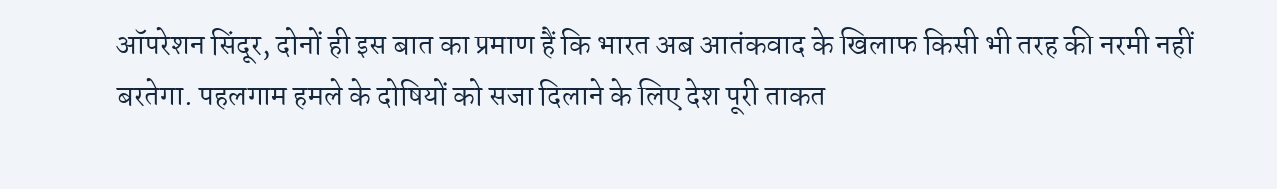ऑपरेशन सिंदूर, दोनों ही इस बात का प्रमाण हैं कि भारत अब आतंकवाद के खिलाफ किसी भी तरह की नरमी नहीं बरतेगा. पहलगाम हमले के दोषियों को सजा दिलाने के लिए देश पूरी ताकत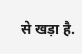से खड़ा है.